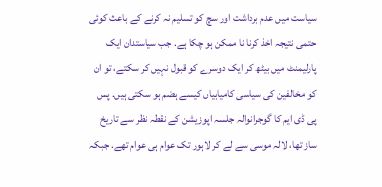سیاست میں عدم برداشت اور سچ کو تسلیم نہ کرنے کے باعث کوئی حتمی نتیجہ اخذ کرنا نا ممکن ہو چکا ہے. جب سیاستدان ایک پارلیمنٹ میں بیٹھ کر ایک دوسرے کو قبول نہیں کر سکتے، تو ان کو مخالفین کی سیاسی کامیابیاں کیسے ہضم ہو سکتی ہیں. پس پی ڈی ایم کا گوجرانوالہ جلسہ اپوزیشن کے نقطہ نظر سے تاریخ ساز تھا، لالہ موسی سے لے کر لاہور تک عوام ہی عوام تھے. جبکہ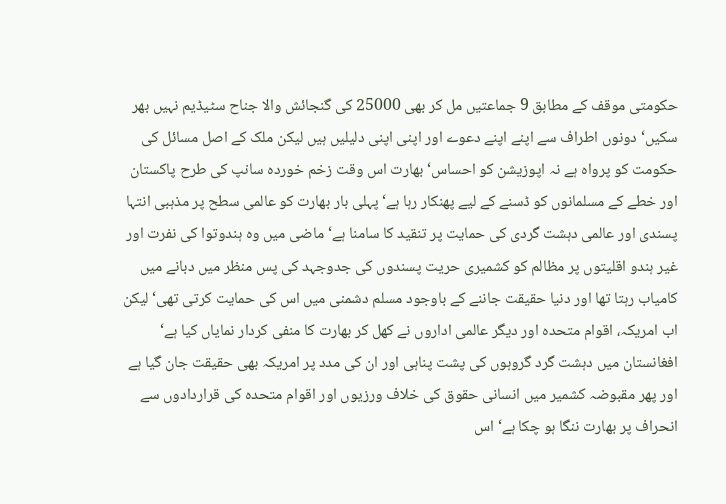حکومتی موقف کے مطابق 9 جماعتیں مل کر بھی 25000 کی گنجائش والا جناح سٹیڈیم نہیں بھر سکیں‘ دونوں اطراف سے اپنے اپنے دعوے اور اپنی اپنی دلیلیں ہیں لیکن ملک کے اصل مسائل کی حکومت کو پرواہ ہے نہ اپوزیشن کو احساس‘ بھارت اس وقت زخم خوردہ سانپ کی طرح پاکستان اور خطے کے مسلمانوں کو ڈسنے کے لیے پھنکار رہا ہے‘ پہلی بار بھارت کو عالمی سطح پر مذہبی انتہا پسندی اور عالمی دہشت گردی کی حمایت پر تنقید کا سامنا ہے‘ماضی میں وہ ہندوتوا کی نفرت اور غیر ہندو اقلیتوں پر مظالم کو کشمیری حریت پسندوں کی جدوجہد کی پس منظر میں دبانے میں کامیاب رہتا تھا اور دنیا حقیقت جاننے کے باوجود مسلم دشمنی میں اس کی حمایت کرتی تھی‘ لیکن اب امریکہ، اقوام متحدہ اور دیگر عالمی اداروں نے کھل کر بھارت کا منفی کردار نمایاں کیا ہے‘ افغانستان میں دہشت گرد گروہوں کی پشت پناہی اور ان کی مدد پر امریکہ بھی حقیقت جان گیا ہے اور پھر مقبوضہ کشمیر میں انسانی حقوق کی خلاف ورزیوں اور اقوام متحدہ کی قراردادوں سے انحراف پر بھارت ننگا ہو چکا ہے‘ اس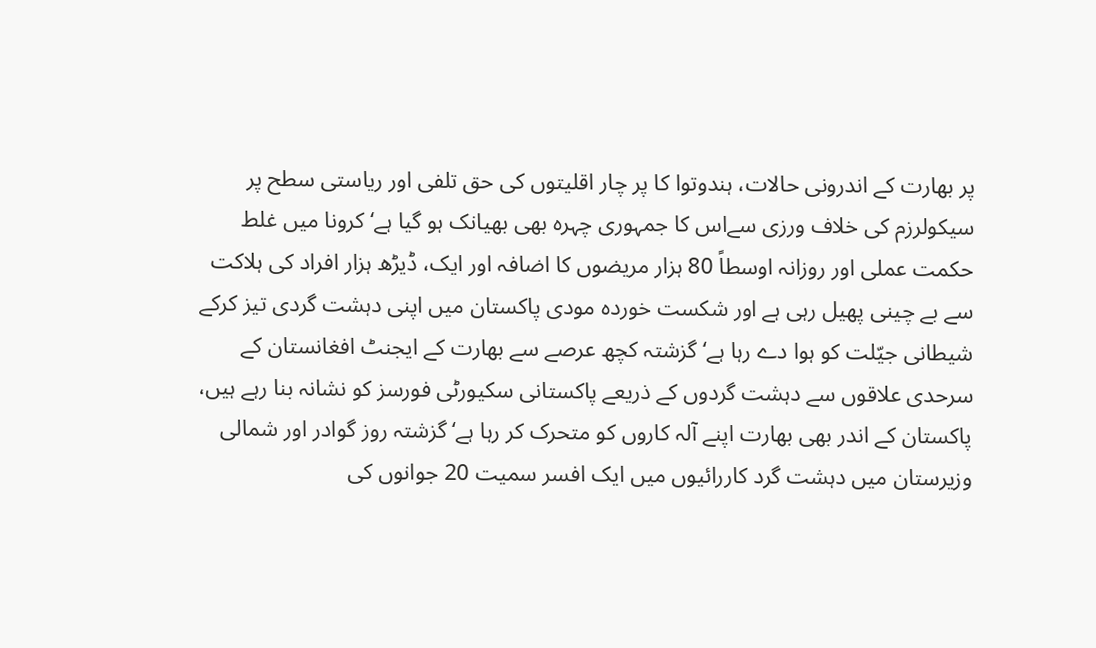پر بھارت کے اندرونی حالات، ہندوتوا کا پر چار اقلیتوں کی حق تلفی اور ریاستی سطح پر سیکولرزم کی خلاف ورزی سےاس کا جمہوری چہرہ بھی بھیانک ہو گیا ہے‘ کرونا میں غلط حکمت عملی اور روزانہ اوسطاً 80 ہزار مریضوں کا اضافہ اور ایک، ڈیڑھ ہزار افراد کی ہلاکت سے بے چینی پھیل رہی ہے اور شکست خوردہ مودی پاکستان میں اپنی دہشت گردی تیز کرکے شیطانی جیّلت کو ہوا دے رہا ہے‘ گزشتہ کچھ عرصے سے بھارت کے ایجنٹ افغانستان کے سرحدی علاقوں سے دہشت گردوں کے ذریعے پاکستانی سکیورٹی فورسز کو نشانہ بنا رہے ہیں، پاکستان کے اندر بھی بھارت اپنے آلہ کاروں کو متحرک کر رہا ہے‘ گزشتہ روز گوادر اور شمالی وزیرستان میں دہشت گرد کاررائیوں میں ایک افسر سمیت 20 جوانوں کی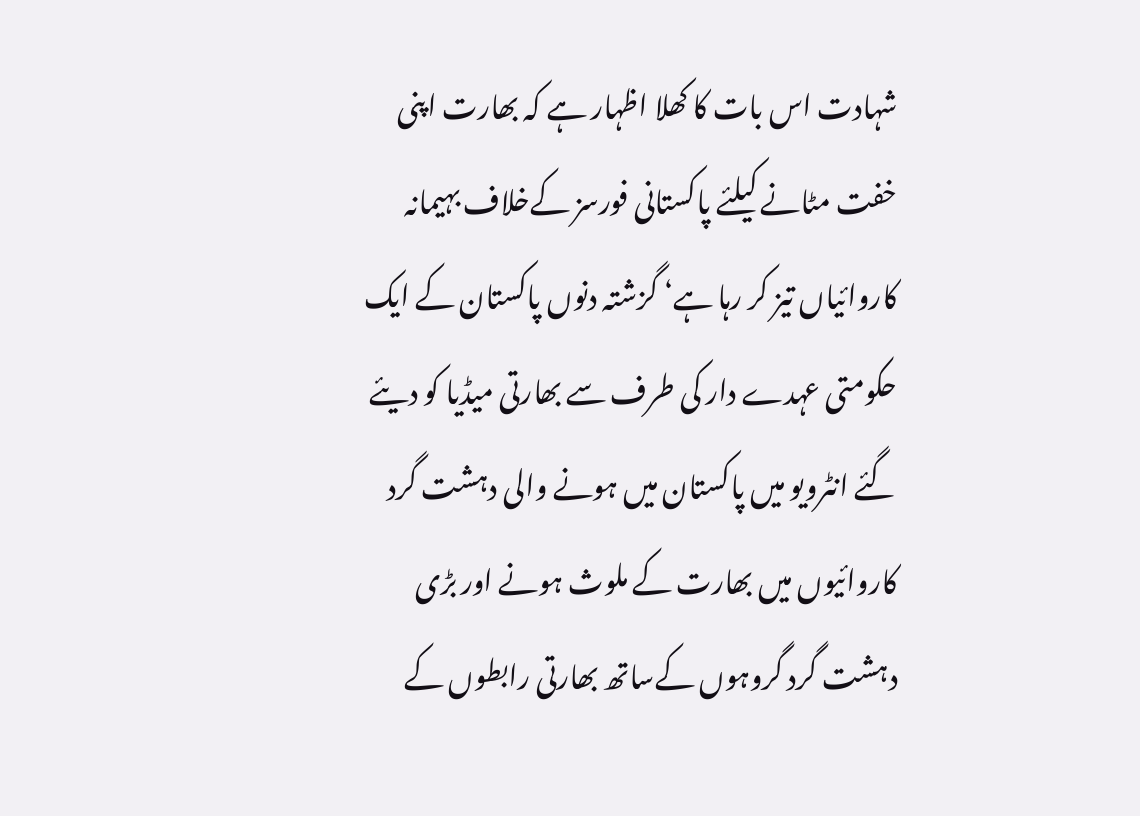شہادت اس بات کا کھلا اظہار ہے کہ بھارت اپنی خفت مٹانے کیلئے پاکستانی فورسز کےخلاف بہیمانہ کاروائیاں تیز کر رہا ہے‘ گزشتہ دنوں پاکستان کے ایک حکومتی عہدے دار کی طرف سے بھارتی میڈیا کو دیئے گئے انٹرویو میں پاکستان میں ہونے والی دہشت گرد کاروائیوں میں بھارت کے ملوث ہونے اور بڑی دہشت گرد گروہوں کےساتھ بھارتی رابطوں کے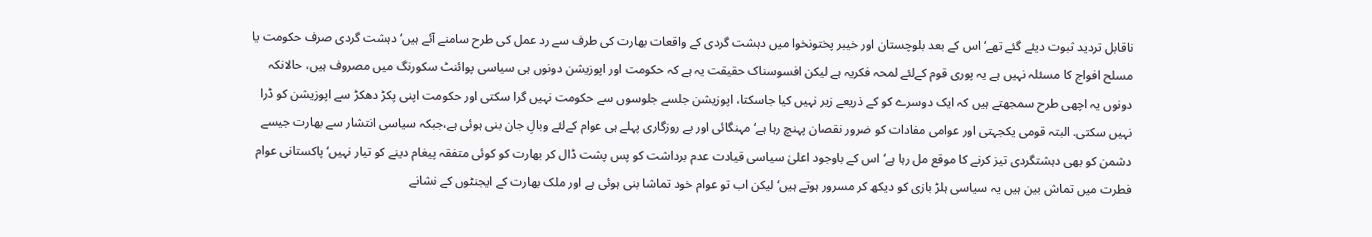ناقابل تردید ثبوت دیئے گئے تھے‘اس کے بعد بلوچستان اور خیبر پختونخوا میں دہشت گردی کے واقعات بھارت کی طرف سے رد عمل کی طرح سامنے آئے ہیں‘ دہشت گردی صرف حکومت یا مسلح افواج کا مسئلہ نہیں ہے یہ پوری قوم کےلئے لمحہ فکریہ ہے لیکن افسوسناک حقیقت یہ ہے کہ حکومت اور اپوزیشن دونوں ہی سیاسی پوائنٹ سکورنگ میں مصروف ہیں، حالانکہ دونوں یہ اچھی طرح سمجھتے ہیں کہ ایک دوسرے کو کے ذریعے زیر نہیں کیا جاسکتا، اپوزیشن جلسے جلوسوں سے حکومت نہیں گرا سکتی اور حکومت اپنی پکڑ دھکڑ سے اپوزیشن کو ڈرا نہیں سکتی. البتہ قومی یکجہتی اور عوامی مفادات کو ضرور نقصان پہنچ رہا ہے‘ مہنگائی اور بے روزگاری پہلے ہی عوام کےلئے وبالِ جان بنی ہوئی ہے،جبکہ سیاسی انتشار سے بھارت جیسے دشمن کو بھی دہشتگردی تیز کرنے کا موقع مل رہا ہے‘ اس کے باوجود اعلیٰ سیاسی قیادت عدم برداشت کو پس پشت ڈال کر بھارت کو کوئی متفقہ پیغام دینے کو تیار نہیں‘ پاکستانی عوام فطرت میں تماش بین ہیں یہ سیاسی ہلڑ بازی کو دیکھ کر مسرور ہوتے ہیں‘ لیکن اب تو عوام خود تماشا بنی ہوئی ہے اور ملک بھارت کے ایجنٹوں کے نشانے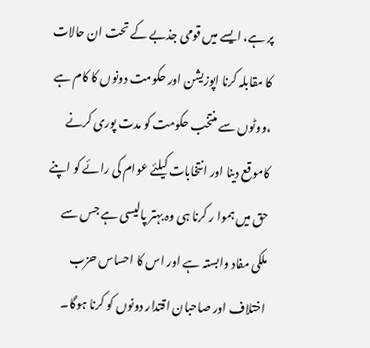پر ہے، ایسے میں قومی جذبے کے تحت ان حالات کا مقابلہ کرنا اپوزیشن اور حکومت دونوں کا کام ہے ،ووٹوں سے منتخب حکومت کو مدت پوری کرنے کاموقع دینا اور انتخابات کیلئے عوام کی رائے کو اپنے حق میں ہموا ر کرنا ہی وہ بہتر پالیسی ہے جس سے ملکی مفاد وابستہ ہے اور اس کا احساس حزب اختلاف اور صاحبان اقتدار دونوں کو کرنا ہوگا۔